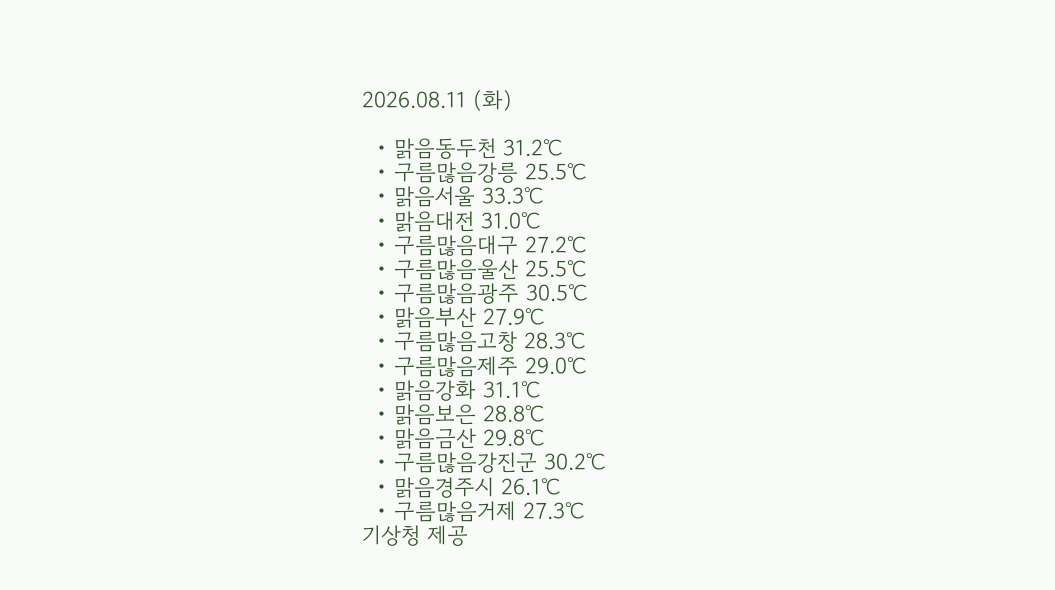2026.08.11 (화)

  • 맑음동두천 31.2℃
  • 구름많음강릉 25.5℃
  • 맑음서울 33.3℃
  • 맑음대전 31.0℃
  • 구름많음대구 27.2℃
  • 구름많음울산 25.5℃
  • 구름많음광주 30.5℃
  • 맑음부산 27.9℃
  • 구름많음고창 28.3℃
  • 구름많음제주 29.0℃
  • 맑음강화 31.1℃
  • 맑음보은 28.8℃
  • 맑음금산 29.8℃
  • 구름많음강진군 30.2℃
  • 맑음경주시 26.1℃
  • 구름많음거제 27.3℃
기상청 제공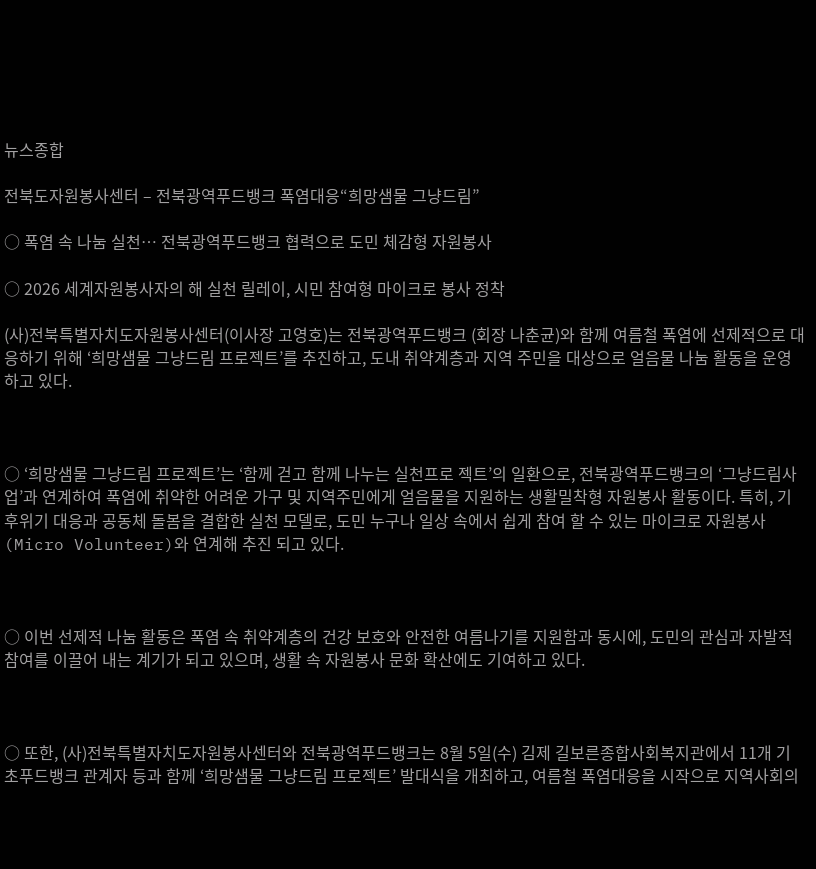뉴스종합

전북도자원봉사센터 – 전북광역푸드뱅크 폭염대응“희망샘물 그냥드림”

○ 폭염 속 나눔 실천… 전북광역푸드뱅크 협력으로 도민 체감형 자원봉사

○ 2026 세계자원봉사자의 해 실천 릴레이, 시민 참여형 마이크로 봉사 정착

(사)전북특별자치도자원봉사센터(이사장 고영호)는 전북광역푸드뱅크 (회장 나춘균)와 함께 여름철 폭염에 선제적으로 대응하기 위해 ‘희망샘물 그냥드림 프로젝트’를 추진하고, 도내 취약계층과 지역 주민을 대상으로 얼음물 나눔 활동을 운영하고 있다.



○ ‘희망샘물 그냥드림 프로젝트’는 ‘함께 걷고 함께 나누는 실천프로 젝트’의 일환으로, 전북광역푸드뱅크의 ‘그냥드림사업’과 연계하여 폭염에 취약한 어려운 가구 및 지역주민에게 얼음물을 지원하는 생활밀착형 자원봉사 활동이다. 특히, 기후위기 대응과 공동체 돌봄을 결합한 실천 모델로, 도민 누구나 일상 속에서 쉽게 참여 할 수 있는 마이크로 자원봉사(Micro Volunteer)와 연계해 추진 되고 있다.



○ 이번 선제적 나눔 활동은 폭염 속 취약계층의 건강 보호와 안전한 여름나기를 지원함과 동시에, 도민의 관심과 자발적 참여를 이끌어 내는 계기가 되고 있으며, 생활 속 자원봉사 문화 확산에도 기여하고 있다.



○ 또한, (사)전북특별자치도자원봉사센터와 전북광역푸드뱅크는 8월 5일(수) 김제 길보른종합사회복지관에서 11개 기초푸드뱅크 관계자 등과 함께 ‘희망샘물 그냥드림 프로젝트’ 발대식을 개최하고, 여름철 폭염대응을 시작으로 지역사회의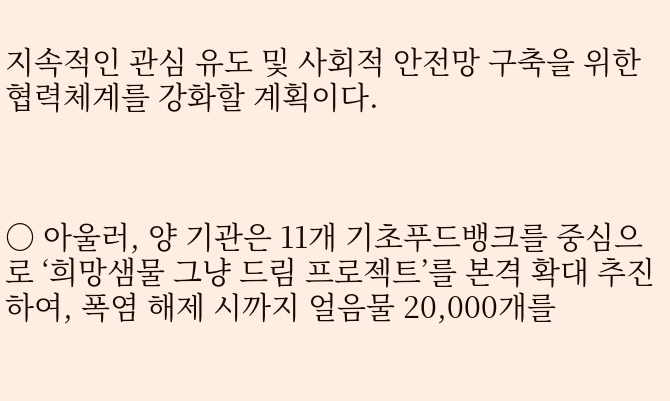지속적인 관심 유도 및 사회적 안전망 구축을 위한 협력체계를 강화할 계획이다.



○ 아울러, 양 기관은 11개 기초푸드뱅크를 중심으로 ‘희망샘물 그냥 드림 프로젝트’를 본격 확대 추진하여, 폭염 해제 시까지 얼음물 20,000개를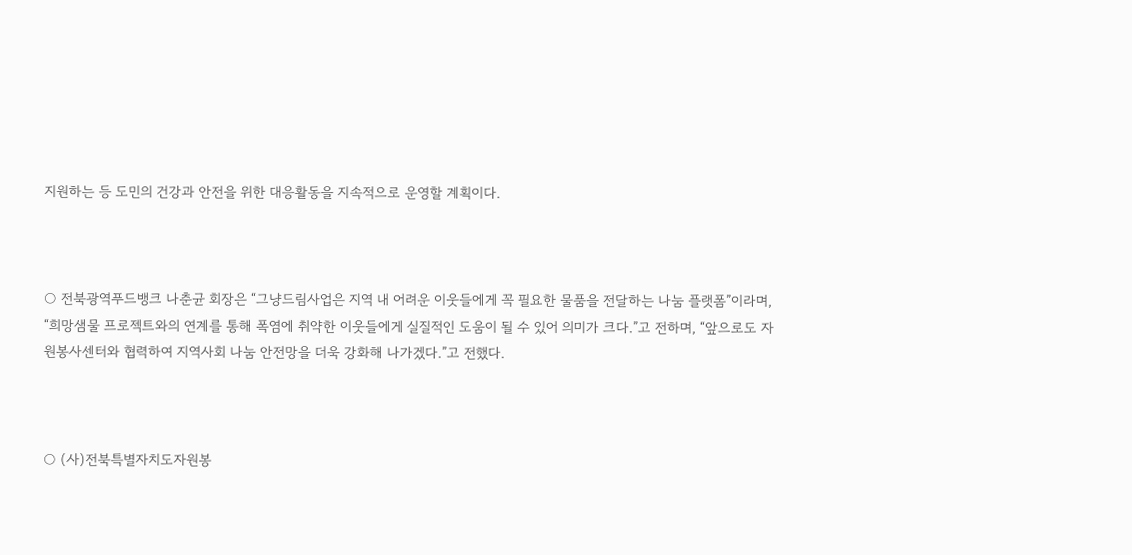지원하는 등 도민의 건강과 안전을 위한 대응활동을 지속적으로 운영할 계획이다.



○ 전북광역푸드뱅크 나춘균 회장은 “그냥드림사업은 지역 내 어려운 이웃들에게 꼭 필요한 물품을 전달하는 나눔 플랫폼”이라며, “희망샘물 프로젝트와의 연계를 통해 폭염에 취약한 이웃들에게 실질적인 도움이 될 수 있어 의미가 크다.”고 전하며, “앞으로도 자원봉사센터와 협력하여 지역사회 나눔 안전망을 더욱 강화해 나가겠다.”고 전했다.



○ (사)전북특별자치도자원봉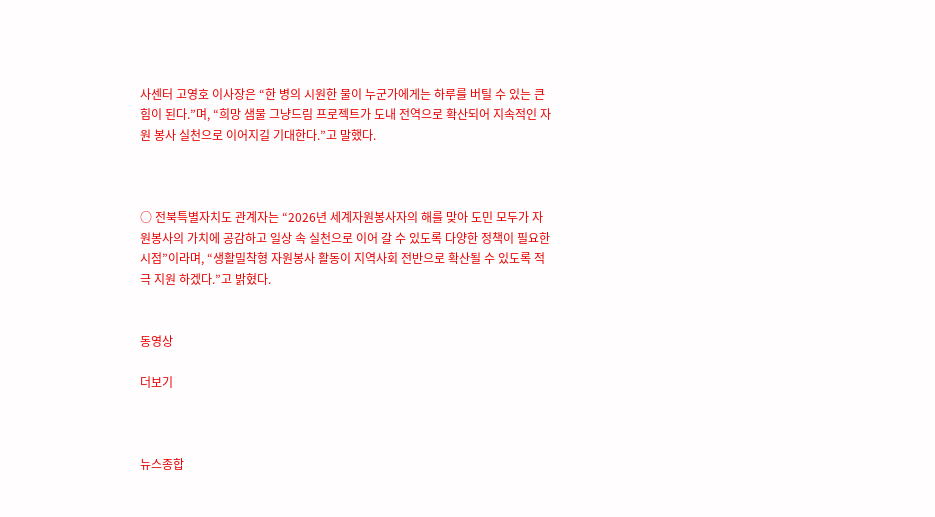사센터 고영호 이사장은 “한 병의 시원한 물이 누군가에게는 하루를 버틸 수 있는 큰 힘이 된다.”며, “희망 샘물 그냥드림 프로젝트가 도내 전역으로 확산되어 지속적인 자원 봉사 실천으로 이어지길 기대한다.”고 말했다.



○ 전북특별자치도 관계자는 “2026년 세계자원봉사자의 해를 맞아 도민 모두가 자원봉사의 가치에 공감하고 일상 속 실천으로 이어 갈 수 있도록 다양한 정책이 필요한 시점”이라며, “생활밀착형 자원봉사 활동이 지역사회 전반으로 확산될 수 있도록 적극 지원 하겠다.”고 밝혔다.


동영상

더보기



뉴스종합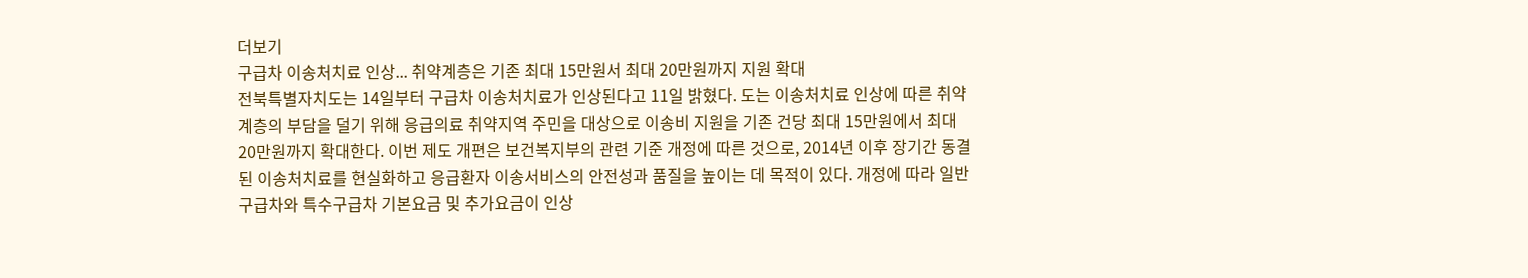더보기
구급차 이송처치료 인상... 취약계층은 기존 최대 15만원서 최대 20만원까지 지원 확대
전북특별자치도는 14일부터 구급차 이송처치료가 인상된다고 11일 밝혔다. 도는 이송처치료 인상에 따른 취약계층의 부담을 덜기 위해 응급의료 취약지역 주민을 대상으로 이송비 지원을 기존 건당 최대 15만원에서 최대 20만원까지 확대한다. 이번 제도 개편은 보건복지부의 관련 기준 개정에 따른 것으로, 2014년 이후 장기간 동결된 이송처치료를 현실화하고 응급환자 이송서비스의 안전성과 품질을 높이는 데 목적이 있다. 개정에 따라 일반구급차와 특수구급차 기본요금 및 추가요금이 인상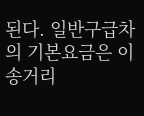된다. 일반구급차의 기본요금은 이송거리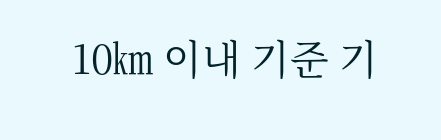10㎞ 이내 기준 기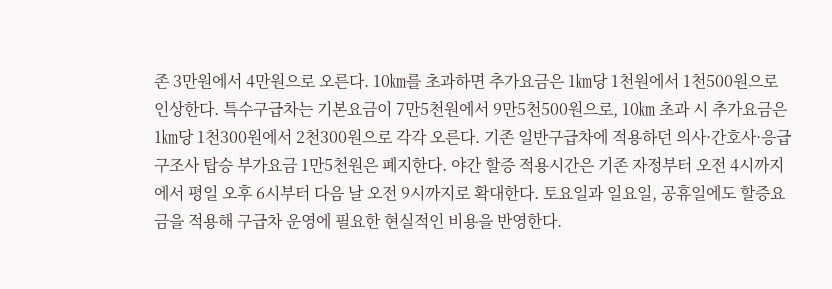존 3만원에서 4만원으로 오른다. 10㎞를 초과하면 추가요금은 1㎞당 1천원에서 1천500원으로 인상한다. 특수구급차는 기본요금이 7만5천원에서 9만5천500원으로, 10㎞ 초과 시 추가요금은 1㎞당 1천300원에서 2천300원으로 각각 오른다. 기존 일반구급차에 적용하던 의사·간호사·응급구조사 탑승 부가요금 1만5천원은 폐지한다. 야간 할증 적용시간은 기존 자정부터 오전 4시까지에서 평일 오후 6시부터 다음 날 오전 9시까지로 확대한다. 토요일과 일요일, 공휴일에도 할증요금을 적용해 구급차 운영에 필요한 현실적인 비용을 반영한다.